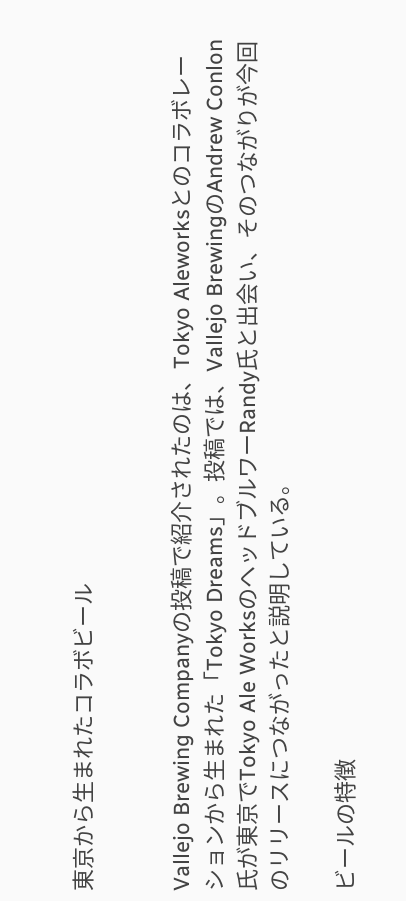東京から生まれたコラボビール


Vallejo Brewing Companyの投稿で紹介されたのは、Tokyo Aleworksとのコラボレーションから生まれた「Tokyo Dreams」。投稿では、Vallejo BrewingのAndrew Conlon氏が東京でTokyo Ale WorksのヘッドブルワーRandy氏と出会い、そのつながりが今回のリリースにつながったと説明している。

ビールの特徴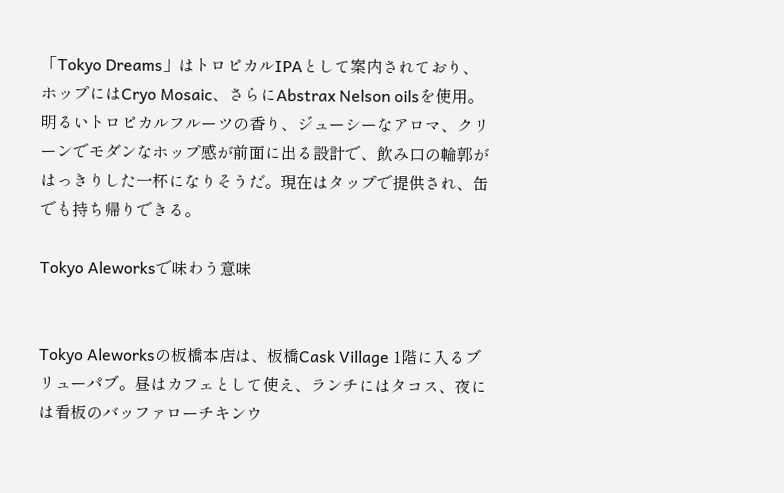「Tokyo Dreams」はトロピカルIPAとして案内されており、ホップにはCryo Mosaic、さらにAbstrax Nelson oilsを使用。明るいトロピカルフルーツの香り、ジューシーなアロマ、クリーンでモダンなホップ感が前面に出る設計で、飲み口の輪郭がはっきりした一杯になりそうだ。現在はタップで提供され、缶でも持ち帰りできる。

Tokyo Aleworksで味わう意味


Tokyo Aleworksの板橋本店は、板橋Cask Village 1階に入るブリューパブ。昼はカフェとして使え、ランチにはタコス、夜には看板のバッファローチキンウ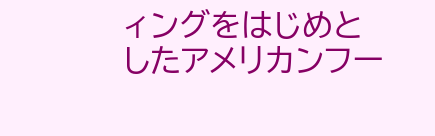ィングをはじめとしたアメリカンフー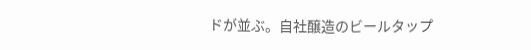ドが並ぶ。自社醸造のビールタップ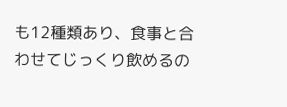も12種類あり、食事と合わせてじっくり飲めるの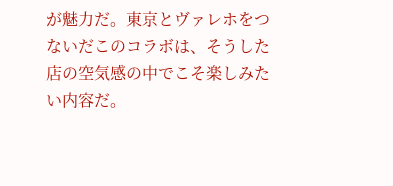が魅力だ。東京とヴァレホをつないだこのコラボは、そうした店の空気感の中でこそ楽しみたい内容だ。